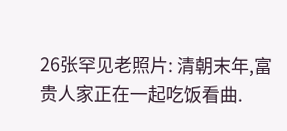26张罕见老照片: 清朝末年,富贵人家正在一起吃饭看曲.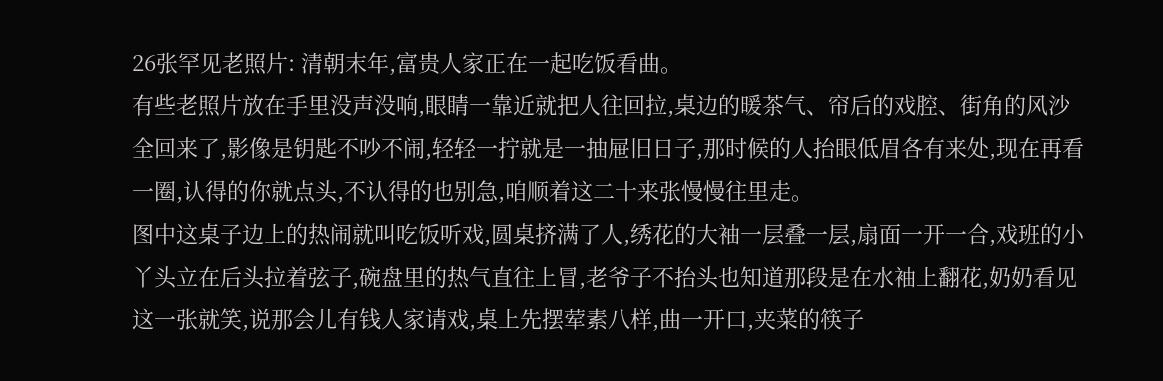26张罕见老照片: 清朝末年,富贵人家正在一起吃饭看曲。
有些老照片放在手里没声没响,眼睛一靠近就把人往回拉,桌边的暖茶气、帘后的戏腔、街角的风沙全回来了,影像是钥匙不吵不闹,轻轻一拧就是一抽屉旧日子,那时候的人抬眼低眉各有来处,现在再看一圈,认得的你就点头,不认得的也别急,咱顺着这二十来张慢慢往里走。
图中这桌子边上的热闹就叫吃饭听戏,圆桌挤满了人,绣花的大袖一层叠一层,扇面一开一合,戏班的小丫头立在后头拉着弦子,碗盘里的热气直往上冒,老爷子不抬头也知道那段是在水袖上翻花,奶奶看见这一张就笑,说那会儿有钱人家请戏,桌上先摆荤素八样,曲一开口,夹菜的筷子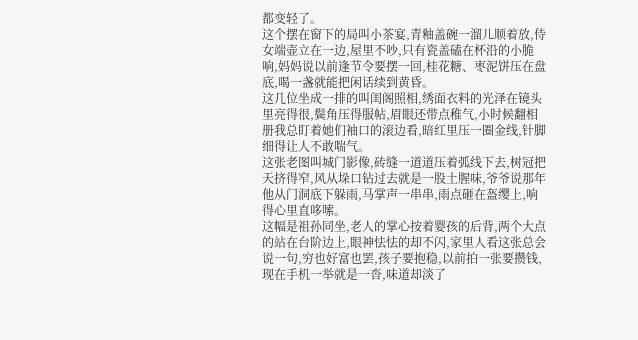都变轻了。
这个摆在窗下的局叫小茶宴,青釉盖碗一溜儿顺着放,侍女端壶立在一边,屋里不吵,只有瓷盖磕在杯沿的小脆响,妈妈说以前逢节令要摆一回,桂花糖、枣泥饼压在盘底,喝一盏就能把闲话续到黄昏。
这几位坐成一排的叫闺阁照相,绣面衣料的光泽在镜头里亮得很,鬓角压得服帖,眉眼还带点稚气,小时候翻相册我总盯着她们袖口的滚边看,暗红里压一圈金线,针脚细得让人不敢喘气。
这张老图叫城门影像,砖缝一道道压着弧线下去,树冠把天挤得窄,风从垛口钻过去就是一股土腥味,爷爷说那年他从门洞底下躲雨,马掌声一串串,雨点砸在盔缨上,响得心里直哆嗦。
这幅是祖孙同坐,老人的掌心按着婴孩的后背,两个大点的站在台阶边上,眼神怯怯的却不闪,家里人看这张总会说一句,穷也好富也罢,孩子要抱稳,以前拍一张要攒钱,现在手机一举就是一沓,味道却淡了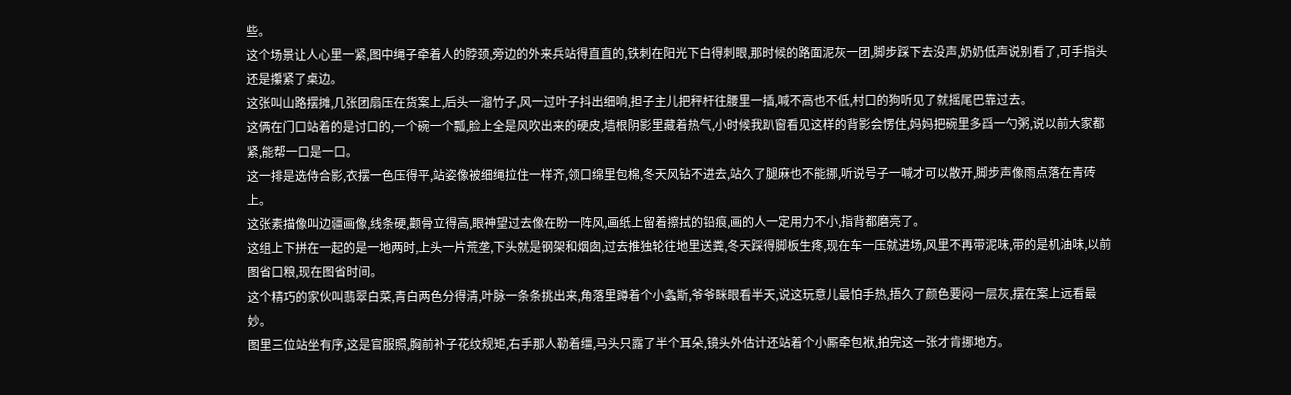些。
这个场景让人心里一紧,图中绳子牵着人的脖颈,旁边的外来兵站得直直的,铁刺在阳光下白得刺眼,那时候的路面泥灰一团,脚步踩下去没声,奶奶低声说别看了,可手指头还是攥紧了桌边。
这张叫山路摆摊,几张团扇压在货案上,后头一溜竹子,风一过叶子抖出细响,担子主儿把秤杆往腰里一插,喊不高也不低,村口的狗听见了就摇尾巴靠过去。
这俩在门口站着的是讨口的,一个碗一个瓢,脸上全是风吹出来的硬皮,墙根阴影里藏着热气,小时候我趴窗看见这样的背影会愣住,妈妈把碗里多舀一勺粥,说以前大家都紧,能帮一口是一口。
这一排是选侍合影,衣摆一色压得平,站姿像被细绳拉住一样齐,领口绵里包棉,冬天风钻不进去,站久了腿麻也不能挪,听说号子一喊才可以散开,脚步声像雨点落在青砖上。
这张素描像叫边疆画像,线条硬,颧骨立得高,眼神望过去像在盼一阵风,画纸上留着擦拭的铅痕,画的人一定用力不小,指背都磨亮了。
这组上下拼在一起的是一地两时,上头一片荒垄,下头就是钢架和烟囱,过去推独轮往地里送粪,冬天踩得脚板生疼,现在车一压就进场,风里不再带泥味,带的是机油味,以前图省口粮,现在图省时间。
这个精巧的家伙叫翡翠白菜,青白两色分得清,叶脉一条条挑出来,角落里蹲着个小螽斯,爷爷眯眼看半天,说这玩意儿最怕手热,捂久了颜色要闷一层灰,摆在案上远看最妙。
图里三位站坐有序,这是官服照,胸前补子花纹规矩,右手那人勒着缰,马头只露了半个耳朵,镜头外估计还站着个小厮牵包袱,拍完这一张才肯挪地方。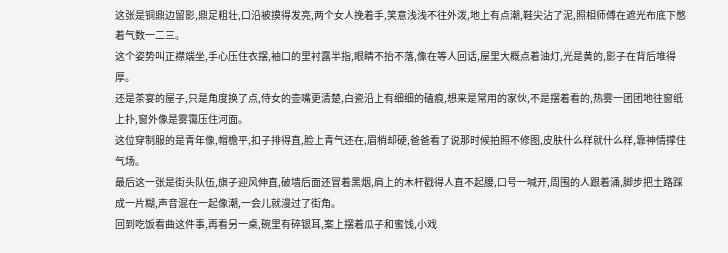这张是铜鼎边留影,鼎足粗壮,口沿被摸得发亮,两个女人挽着手,笑意浅浅不往外泼,地上有点潮,鞋尖沾了泥,照相师傅在遮光布底下憋着气数一二三。
这个姿势叫正襟端坐,手心压住衣摆,袖口的里衬露半指,眼睛不抬不落,像在等人回话,屋里大概点着油灯,光是黄的,影子在背后堆得厚。
还是茶宴的屋子,只是角度换了点,侍女的壶嘴更清楚,白瓷沿上有细细的磕痕,想来是常用的家伙,不是摆着看的,热雾一团团地往窗纸上扑,窗外像是雾霭压住河面。
这位穿制服的是青年像,帽檐平,扣子排得直,脸上青气还在,眉梢却硬,爸爸看了说那时候拍照不修图,皮肤什么样就什么样,靠神情撑住气场。
最后这一张是街头队伍,旗子迎风伸直,破墙后面还冒着黑烟,肩上的木杆戳得人直不起腰,口号一喊开,周围的人跟着涌,脚步把土路踩成一片糊,声音混在一起像潮,一会儿就漫过了街角。
回到吃饭看曲这件事,再看另一桌,碗里有碎银耳,案上摆着瓜子和蜜饯,小戏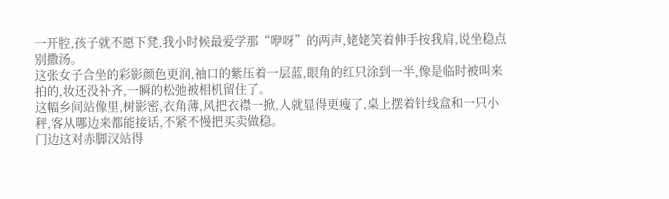一开腔,孩子就不愿下凳,我小时候最爱学那“咿呀”的两声,姥姥笑着伸手按我肩,说坐稳点别撒汤。
这张女子合坐的彩影颜色更润,袖口的紫压着一层蓝,眼角的红只涂到一半,像是临时被叫来拍的,妆还没补齐,一瞬的松弛被相机留住了。
这幅乡间站像里,树影密,衣角薄,风把衣襟一掀,人就显得更瘦了,桌上摆着针线盒和一只小秤,客从哪边来都能接话,不紧不慢把买卖做稳。
门边这对赤脚汉站得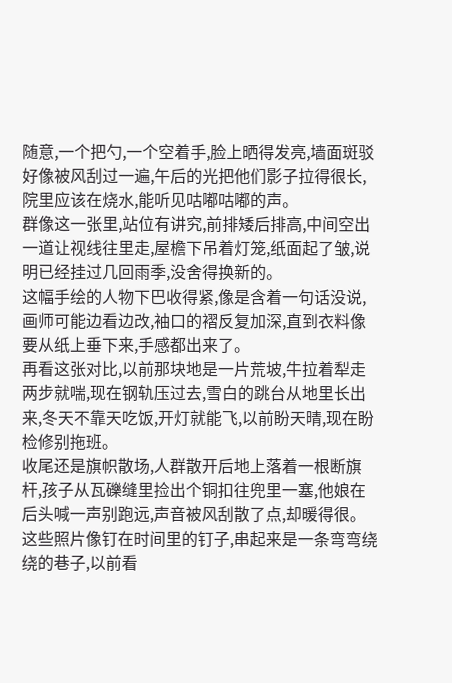随意,一个把勺,一个空着手,脸上晒得发亮,墙面斑驳好像被风刮过一遍,午后的光把他们影子拉得很长,院里应该在烧水,能听见咕嘟咕嘟的声。
群像这一张里,站位有讲究,前排矮后排高,中间空出一道让视线往里走,屋檐下吊着灯笼,纸面起了皱,说明已经挂过几回雨季,没舍得换新的。
这幅手绘的人物下巴收得紧,像是含着一句话没说,画师可能边看边改,袖口的褶反复加深,直到衣料像要从纸上垂下来,手感都出来了。
再看这张对比,以前那块地是一片荒坡,牛拉着犁走两步就喘,现在钢轨压过去,雪白的跳台从地里长出来,冬天不靠天吃饭,开灯就能飞,以前盼天晴,现在盼检修别拖班。
收尾还是旗帜散场,人群散开后地上落着一根断旗杆,孩子从瓦礫缝里捡出个铜扣往兜里一塞,他娘在后头喊一声别跑远,声音被风刮散了点,却暖得很。
这些照片像钉在时间里的钉子,串起来是一条弯弯绕绕的巷子,以前看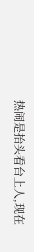热闹是抬头看台上人,现在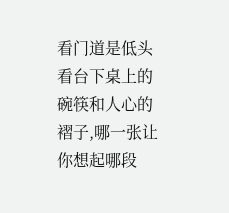看门道是低头看台下桌上的碗筷和人心的褶子,哪一张让你想起哪段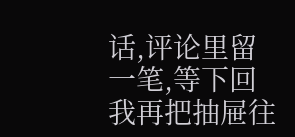话,评论里留一笔,等下回我再把抽屉往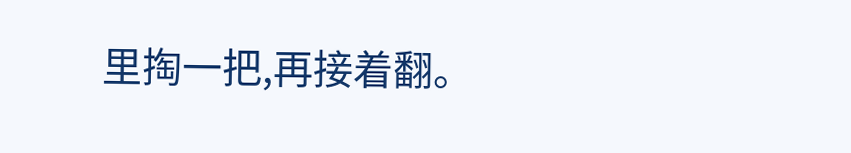里掏一把,再接着翻。